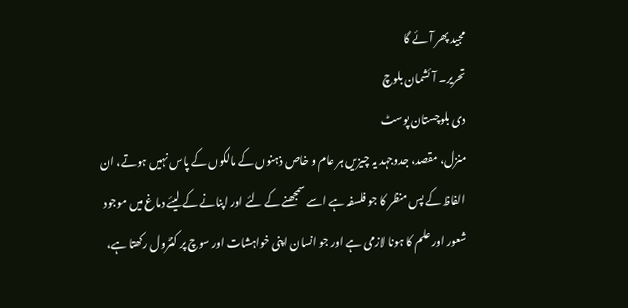مجید پھر آئے گا
تحریر۔ آئشمان بلوچ
دی بلوچستان پوسٹ
منزل، مقصد، جدوجہد یہ چیزیں ہر عام و خاص ذہنوں کے مالکوں کے پاس نہیں ہوتے، ان الفاظ کے پس منظر کا جو فلسفہ ہے اسے سمجھنے کے لئے اور اپنانے کے لیئے دماغ میں موجود شعور اور علم کا ہونا لازمی ہے اور جو انسان اپنی خواہشات اور سوچ پر کنٹرول رکھتا ہے،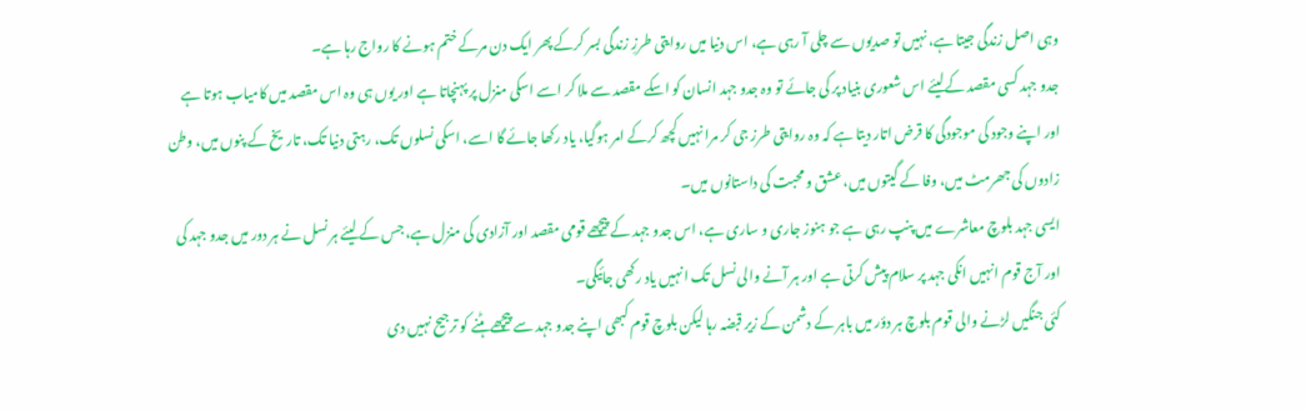وہی اصل زندگی جیتا ہے، نہیں تو صدیوں سے چلی آ رہی ہے، اس دنیا میں روایتی طرزِ زندگی بسر کرکے پھر ایک دن مرکے ختم ہونے کا رواج رہا ہے۔
جدو جہد کسی مقصد کےلیئے اس شعوری بنیاد پر کی جائے تو وہ جدو جہد انسان کو اسکے مقصد سے ملا کر اسے اسکی منزل پر پہنچاتا ہے اور یوں ہی وہ اس مقصد میں کامیاب ہوتا ہے اور اپنے وجود کی موجودگی کا قرض اتار دیتا ہے کہ وہ روایتی طرز جی کر مرا نہیں کچھ کرکے امر ہوگیا، یاد رکھا جائے گا اسے، اسکی نسلوں تک، رہتی دنیا تک، تاریخ کے پنوں میں، وطن زادوں کی جھرمٹ میں، وفا کے گیتوں میں، عشق و محبت کی داستانوں میں۔
ایسی جہد بلوچ معاشرے میں پنپ رہی ہے جو ہنوز جاری و ساری ہے، اس جدو جہد کے پیچھے قومی مقصد اور آزادی کی منزل ہے، جس کے لیئے ہر نسل نے ہر دور میں جدو جہد کی اور آج قوم انہیں انکی جہد پر سلام پیش کرتی ہے اور ہر آنے والی نسل تک انہیں یاد رکھی جائیگی۔
کئی جنگیں لڑنے والی قوم بلوچ ہر دؤر میں باہر کے دشمن کے زیر قبضہ رہا لیکن بلوچ قوم کبھی اپنے جدو جہد سے پیچھے ہٹنے کو ترجیح نہیں دی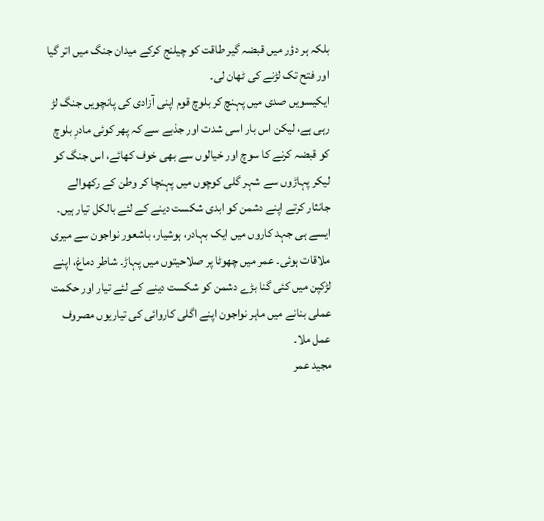بلکہ ہر دؤر میں قبضہ گیر طاقت کو چیلنج کرکے میدان جنگ میں اتر گیا اور فتح تک لڑنے کی ٹھان لی۔
ایکیسویں صدی میں پہنچ کر بلوچ قوم اپنی آزادی کی پانچویں جنگ لڑ رہی ہے، لیکن اس بار اسی شدت اور جذبے سے کہ پھر کوئی مادرِ بلوچ کو قبضہ کرنے کا سوچ اور خیالوں سے بھی خوف کھائے، اس جنگ کو لیکر پہاڑوں سے شہر گلی کوچوں میں پہنچا کر وطن کے رکھوالے جانثار کرتے اپنے دشمن کو ابدی شکست دینے کے لئے بالکل تیار ہیں۔
ایسے ہی جہد کاروں میں ایک بہادر، ہوشیار، باشعور نواجون سے میری ملاقات ہوئی۔ عمر میں چھوٹا پر صلاحیتوں میں پہاڑ۔ شاطر دماغ، اپنے لڑکپن میں کئی گنا بڑے دشمن کو شکست دینے کے لئے تیار اور حکمت عملی بنانے میں ماہر نواجون اپنے اگلی کاروائی کی تیاریوں مصروف عمل ملا۔
مجید عمر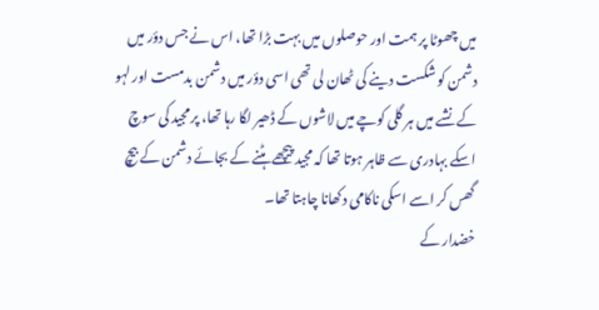میں چھوٹا پر ہمت اور حوصلوں میں بہت بڑا تھا، اس نے جس دؤر میں دشمن کو شکست دینے کی ٹھان لی تھی اسی دؤر میں دشمن بدمست اور لہو کے نشے میں ہر گلی کوچے میں لاشوں کے ڈھیر لگا رہا تھا، پر مجید کی سوچ اسکے بہادری سے ظاہر ہوتا تھا کہ مجید پیچھے ہٹنے کے بجائے دشمن کے بیچ گھس کر اسے اسکی ناکامی دکھانا چاہتا تھا۔
خضدار کے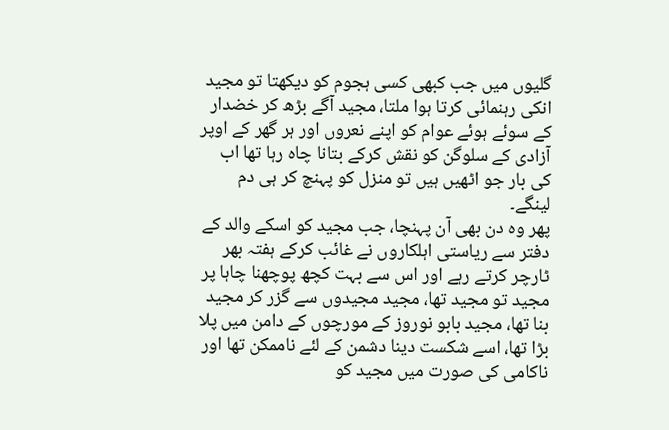گلیوں میں جب کبھی کسی ہجوم کو دیکھتا تو مجید انکی رہنمائی کرتا ہوا ملتا، مجید آگے بڑھ کر خضدار کے سوئے ہوئے عوام کو اپنے نعروں اور ہر گھر کے اوپر آزادی کے سلوگن کو نقش کرکے بتانا چاہ رہا تھا اب کی بار جو اٹھیں ہیں تو منزل کو پہنچ کر ہی دم لینگے۔
پھر وہ دن بھی آن پہنچا، جب مجید کو اسکے والد کے دفتر سے ریاستی اہلکاروں نے غائب کرکے ہفتہ بھر ٹارچر کرتے رہے اور اس سے بہت کچھ پوچھنا چاہا پر مجید تو مجید تھا، مجید مجیدوں سے گزر کر مجید بنا تھا، مجید بابو نوروز کے مورچوں کے دامن میں پلا بڑا تھا، اسے شکست دینا دشمن کے لئے ناممکن تھا اور ناکامی کی صورت میں مجید کو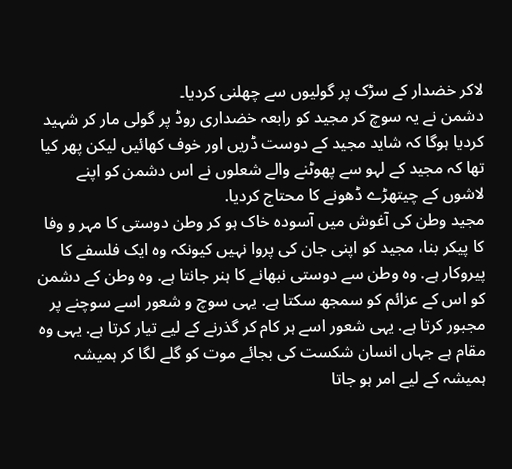لاکر خضدار کے سڑک پر گولیوں سے چھلنی کردیا۔
دشمن نے یہ سوچ کر مجید کو رابعہ خضداری روڈ پر گولی مار کر شہید کردیا ہوگا کہ شاید مجید کے دوست ڈریں اور خوف کھائیں لیکن پھر کیا تھا کہ مجید کے لہو سے پھوٹنے والے شعلوں نے اس دشمن کو اپنے لاشوں کے چیتھڑے ڈھونے کا محتاج کردیا.
مجید وطن کی آغوش میں آسودہ خاک ہو کر وطن دوستی کا مہر و وفا کا پیکر بنا، مجید کو اپنی جان کی پروا نہیں کیونکہ وہ ایک فلسفے کا پیروکار ہے. وہ وطن سے دوستی نبھانے کا ہنر جانتا ہے. وہ وطن کے دشمن کو اس کے عزائم کو سمجھ سکتا ہے. یہی سوچ و شعور اسے سوچنے پر مجبور کرتا ہے. یہی شعور اسے ہر کام کر گذرنے کے لیے تیار کرتا ہے. یہی وہ مقام ہے جہاں انسان شکست کی بجائے موت کو گلے لگا کر ہمیشہ ہمیشہ کے لیے امر ہو جاتا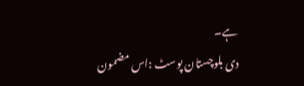ہے۔
دی بلوچستان پوسٹ :اس مضمون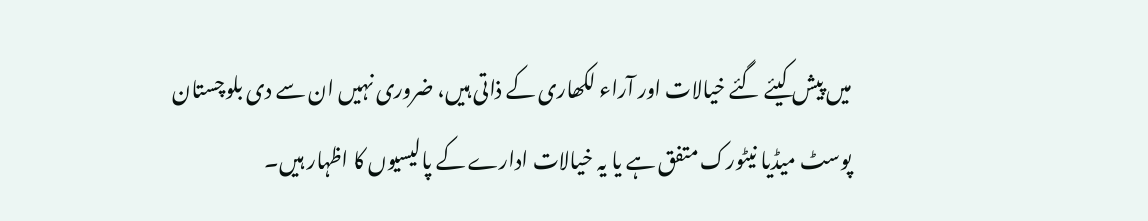میں پیش کیئے گئے خیالات اور آراء لکھاری کے ذاتی ہیں، ضروری نہیں ان سے دی بلوچستان پوسٹ میڈیا نیٹورک متفق ہے یا یہ خیالات ادارے کے پالیسیوں کا اظہار ہیں۔